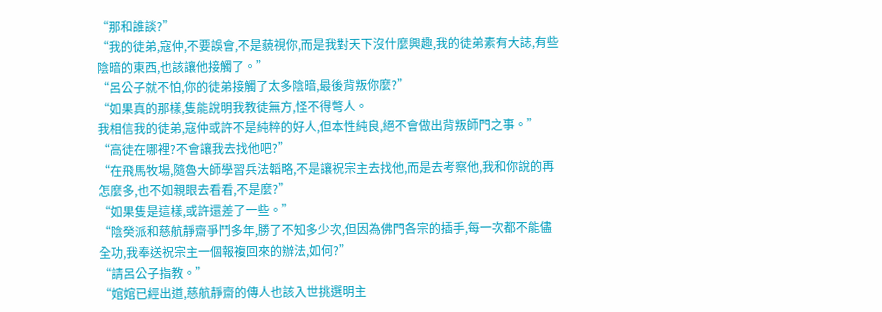“那和誰談?”
“我的徒弟,寇仲,不要誤會,不是藐視你,而是我對天下沒什麼興趣,我的徒弟素有大誌,有些陰暗的東西,也該讓他接觸了。”
“呂公子就不怕,你的徒弟接觸了太多陰暗,最後背叛你麼?”
“如果真的那樣,隻能說明我教徒無方,怪不得彆人。
我相信我的徒弟,寇仲或許不是純粹的好人,但本性純良,絕不會做出背叛師門之事。”
“高徒在哪裡?不會讓我去找他吧?”
“在飛馬牧場,隨魯大師學習兵法韜略,不是讓祝宗主去找他,而是去考察他,我和你說的再怎麼多,也不如親眼去看看,不是麼?”
“如果隻是這樣,或許還差了一些。”
“陰癸派和慈航靜齋爭鬥多年,勝了不知多少次,但因為佛門各宗的插手,每一次都不能儘全功,我奉送祝宗主一個報複回來的辦法,如何?”
“請呂公子指教。”
“婠婠已經出道,慈航靜齋的傳人也該入世挑選明主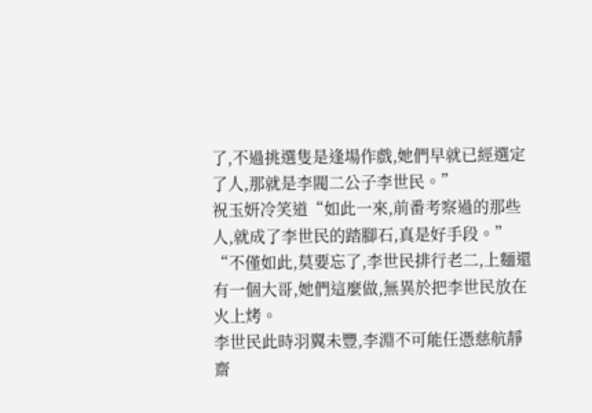了,不過挑選隻是逢場作戲,她們早就已經選定了人,那就是李閥二公子李世民。”
祝玉妍冷笑道“如此一來,前番考察過的那些人,就成了李世民的踏腳石,真是好手段。”
“不僅如此,莫要忘了,李世民排行老二,上麵還有一個大哥,她們這麼做,無異於把李世民放在火上烤。
李世民此時羽翼未豐,李淵不可能任憑慈航靜齋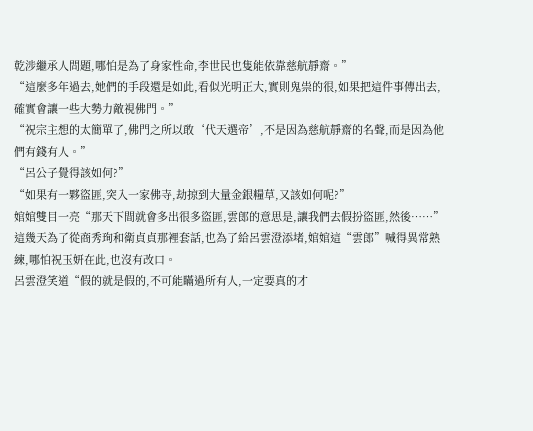乾涉繼承人問題,哪怕是為了身家性命,李世民也隻能依靠慈航靜齋。”
“這麼多年過去,她們的手段還是如此,看似光明正大,實則鬼祟的很,如果把這件事傳出去,確實會讓一些大勢力敵視佛門。”
“祝宗主想的太簡單了,佛門之所以敢‘代天選帝’,不是因為慈航靜齋的名聲,而是因為他們有錢有人。”
“呂公子覺得該如何?”
“如果有一夥盜匪,突入一家佛寺,劫掠到大量金銀糧草,又該如何呢?”
婠婠雙目一亮“那天下間就會多出很多盜匪,雲郎的意思是,讓我們去假扮盜匪,然後……”
這幾天為了從商秀珣和衛貞貞那裡套話,也為了給呂雲澄添堵,婠婠這“雲郎”喊得異常熟練,哪怕祝玉妍在此,也沒有改口。
呂雲澄笑道“假的就是假的,不可能瞞過所有人,一定要真的才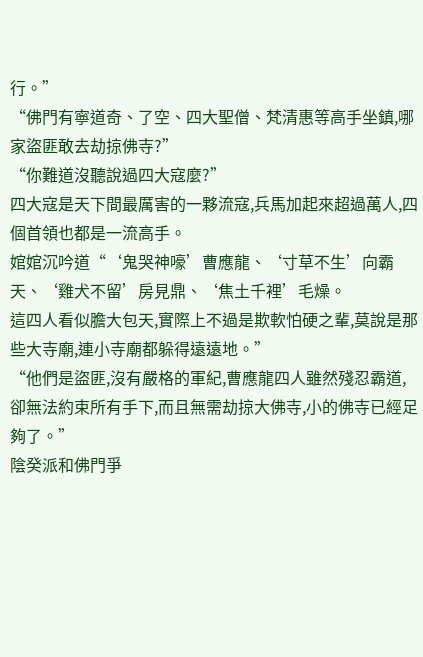行。”
“佛門有寧道奇、了空、四大聖僧、梵清惠等高手坐鎮,哪家盜匪敢去劫掠佛寺?”
“你難道沒聽說過四大寇麼?”
四大寇是天下間最厲害的一夥流寇,兵馬加起來超過萬人,四個首領也都是一流高手。
婠婠沉吟道“‘鬼哭神嚎’曹應龍、‘寸草不生’向霸天、‘雞犬不留’房見鼎、‘焦土千裡’毛燥。
這四人看似膽大包天,實際上不過是欺軟怕硬之輩,莫說是那些大寺廟,連小寺廟都躲得遠遠地。”
“他們是盜匪,沒有嚴格的軍紀,曹應龍四人雖然殘忍霸道,卻無法約束所有手下,而且無需劫掠大佛寺,小的佛寺已經足夠了。”
陰癸派和佛門爭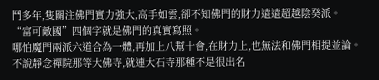鬥多年,隻關注佛門實力強大,高手如雲,卻不知佛門的財力遠遠超越陰癸派。
“富可敵國”四個字就是佛門的真實寫照。
哪怕魔門兩派六道合為一體,再加上八幫十會,在財力上,也無法和佛門相提並論。
不說靜念禪院那等大佛寺,就連大石寺那種不是很出名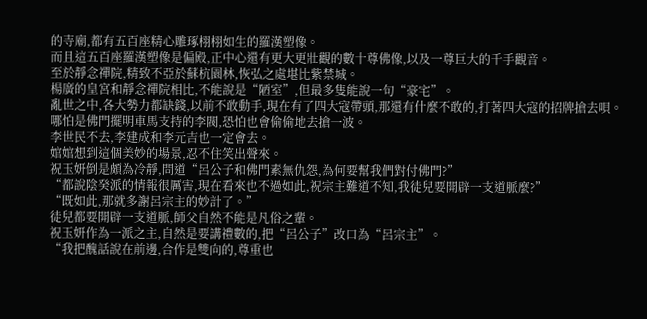的寺廟,都有五百座精心雕琢栩栩如生的羅漢塑像。
而且這五百座羅漢塑像是偏殿,正中心還有更大更壯觀的數十尊佛像,以及一尊巨大的千手觀音。
至於靜念禪院,精致不亞於蘇杭園林,恢弘之處堪比紫禁城。
楊廣的皇宮和靜念禪院相比,不能說是“陋室”,但最多隻能說一句“豪宅”。
亂世之中,各大勢力都缺錢,以前不敢動手,現在有了四大寇帶頭,那還有什麼不敢的,打著四大寇的招牌搶去唄。
哪怕是佛門擺明車馬支持的李閥,恐怕也會偷偷地去搶一波。
李世民不去,李建成和李元吉也一定會去。
婠婠想到這個美妙的場景,忍不住笑出聲來。
祝玉妍倒是頗為冷靜,問道“呂公子和佛門素無仇怨,為何要幫我們對付佛門?”
“都說陰癸派的情報很厲害,現在看來也不過如此,祝宗主難道不知,我徒兒要開辟一支道脈麼?”
“既如此,那就多謝呂宗主的妙計了。”
徒兒都要開辟一支道脈,師父自然不能是凡俗之輩。
祝玉妍作為一派之主,自然是要講禮數的,把“呂公子”改口為“呂宗主”。
“我把醜話說在前邊,合作是雙向的,尊重也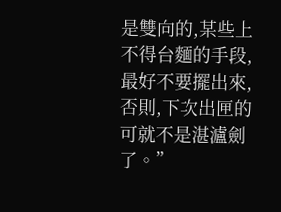是雙向的,某些上不得台麵的手段,最好不要擺出來,否則,下次出匣的可就不是湛瀘劍了。”